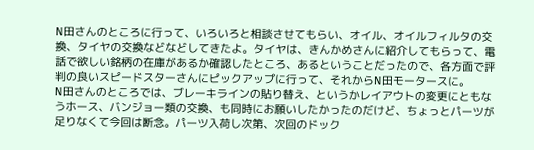N田さんのところに行って、いろいろと相談させてもらい、オイル、オイルフィルタの交換、タイヤの交換などなどしてきたよ。タイヤは、きんかめさんに紹介してもらって、電話で欲しい銘柄の在庫があるか確認したところ、あるということだったので、各方面で評判の良いスピードスターさんにピックアップに行って、それからN田モータースに。
N田さんのところでは、ブレーキラインの貼り替え、というかレイアウトの変更にともなうホース、バンジョー類の交換、も同時にお願いしたかったのだけど、ちょっとパーツが足りなくて今回は断念。パーツ入荷し次第、次回のドック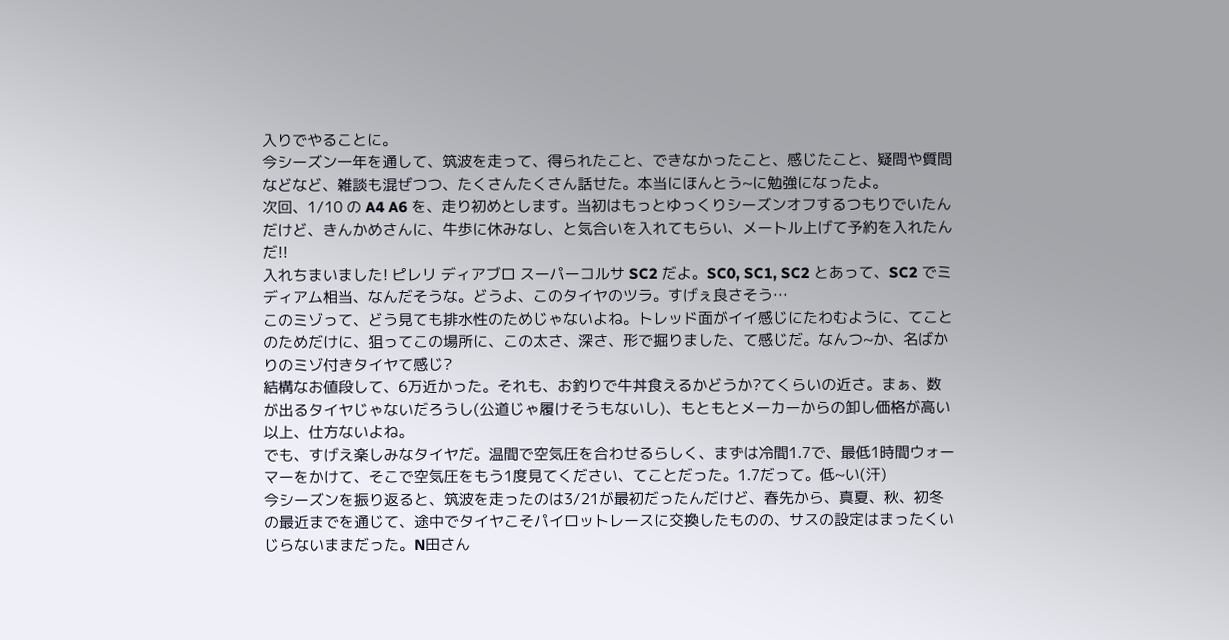入りでやることに。
今シーズン一年を通して、筑波を走って、得られたこと、できなかったこと、感じたこと、疑問や質問などなど、雑談も混ぜつつ、たくさんたくさん話せた。本当にほんとう~に勉強になったよ。
次回、1/10 の A4 A6 を、走り初めとします。当初はもっとゆっくりシーズンオフするつもりでいたんだけど、きんかめさんに、牛歩に休みなし、と気合いを入れてもらい、メートル上げて予約を入れたんだ!!
入れちまいました! ピレリ ディアブロ スーパーコルサ SC2 だよ。SC0, SC1, SC2 とあって、SC2 でミディアム相当、なんだそうな。どうよ、このタイヤのツラ。すげぇ良さそう…
このミゾって、どう見ても排水性のためじゃないよね。トレッド面がイイ感じにたわむように、てことのためだけに、狙ってこの場所に、この太さ、深さ、形で掘りました、て感じだ。なんつ~か、名ばかりのミゾ付きタイヤて感じ?
結構なお値段して、6万近かった。それも、お釣りで牛丼食えるかどうか?てくらいの近さ。まぁ、数が出るタイヤじゃないだろうし(公道じゃ履けそうもないし)、もともとメーカーからの卸し価格が高い以上、仕方ないよね。
でも、すげえ楽しみなタイヤだ。温間で空気圧を合わせるらしく、まずは冷間1.7で、最低1時間ウォーマーをかけて、そこで空気圧をもう1度見てください、てことだった。1.7だって。低~い(汗)
今シーズンを振り返ると、筑波を走ったのは3/21が最初だったんだけど、春先から、真夏、秋、初冬の最近までを通じて、途中でタイヤこそパイロットレースに交換したものの、サスの設定はまったくいじらないままだった。N田さん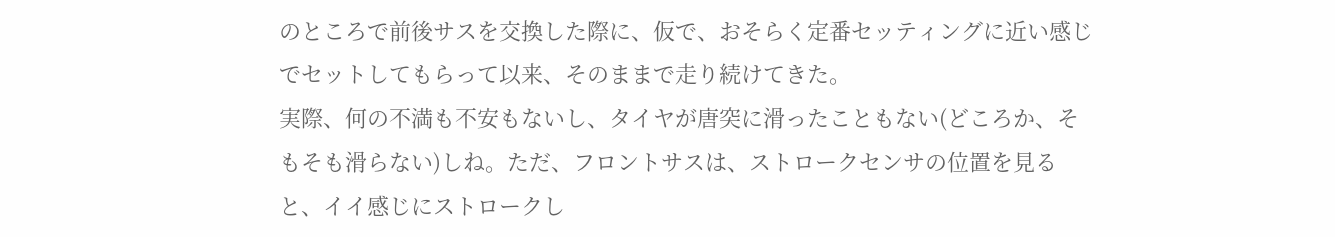のところで前後サスを交換した際に、仮で、おそらく定番セッティングに近い感じでセットしてもらって以来、そのままで走り続けてきた。
実際、何の不満も不安もないし、タイヤが唐突に滑ったこともない(どころか、そもそも滑らない)しね。ただ、フロントサスは、ストロークセンサの位置を見ると、イイ感じにストロークし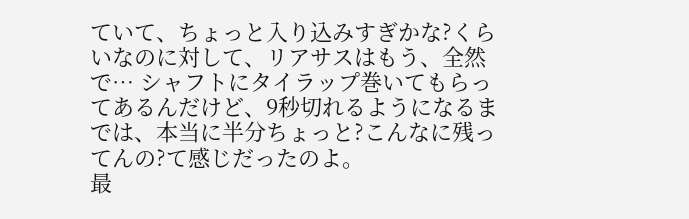ていて、ちょっと入り込みすぎかな?くらいなのに対して、リアサスはもう、全然で… シャフトにタイラップ巻いてもらってあるんだけど、9秒切れるようになるまでは、本当に半分ちょっと?こんなに残ってんの?て感じだったのよ。
最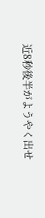近8秒後半がようやく出せ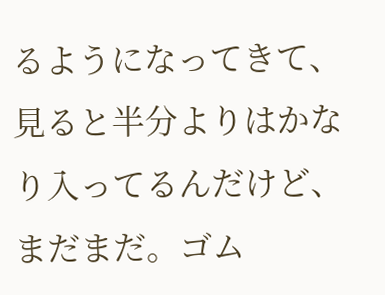るようになってきて、見ると半分よりはかなり入ってるんだけど、まだまだ。ゴム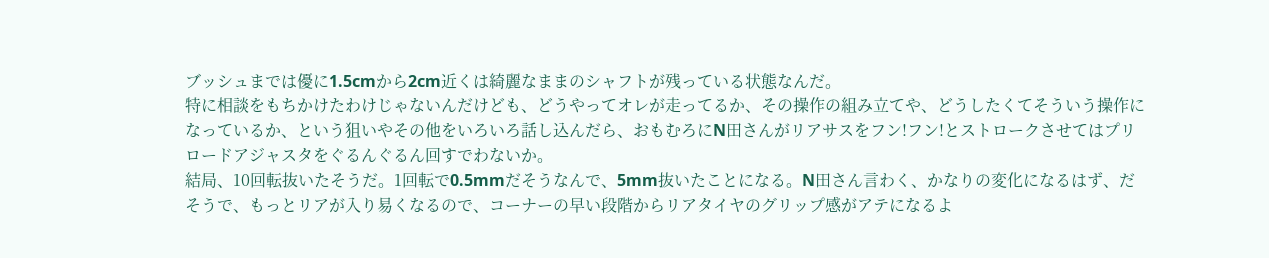ブッシュまでは優に1.5cmから2cm近くは綺麗なままのシャフトが残っている状態なんだ。
特に相談をもちかけたわけじゃないんだけども、どうやってオレが走ってるか、その操作の組み立てや、どうしたくてそういう操作になっているか、という狙いやその他をいろいろ話し込んだら、おもむろにN田さんがリアサスをフン!フン!とストロークさせてはプリロードアジャスタをぐるんぐるん回すでわないか。
結局、10回転抜いたそうだ。1回転で0.5mmだそうなんで、5mm抜いたことになる。N田さん言わく、かなりの変化になるはず、だそうで、もっとリアが入り易くなるので、コーナーの早い段階からリアタイヤのグリップ感がアテになるよ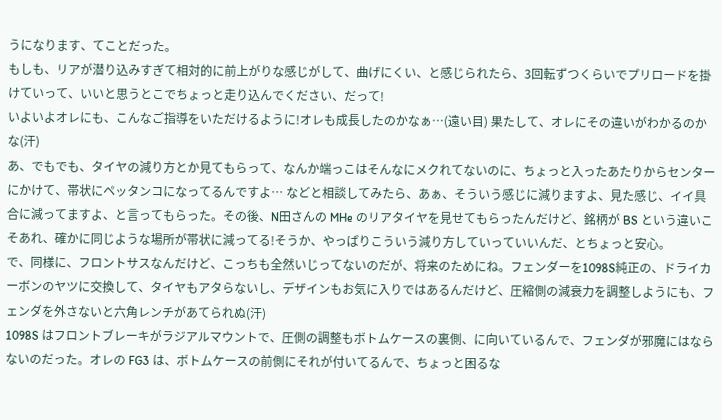うになります、てことだった。
もしも、リアが潜り込みすぎて相対的に前上がりな感じがして、曲げにくい、と感じられたら、3回転ずつくらいでプリロードを掛けていって、いいと思うとこでちょっと走り込んでください、だって!
いよいよオレにも、こんなご指導をいただけるように!オレも成長したのかなぁ…(遠い目) 果たして、オレにその違いがわかるのかな(汗)
あ、でもでも、タイヤの減り方とか見てもらって、なんか端っこはそんなにメクれてないのに、ちょっと入ったあたりからセンターにかけて、帯状にペッタンコになってるんですよ… などと相談してみたら、あぁ、そういう感じに減りますよ、見た感じ、イイ具合に減ってますよ、と言ってもらった。その後、N田さんの MHe のリアタイヤを見せてもらったんだけど、銘柄が BS という違いこそあれ、確かに同じような場所が帯状に減ってる!そうか、やっぱりこういう減り方していっていいんだ、とちょっと安心。
で、同様に、フロントサスなんだけど、こっちも全然いじってないのだが、将来のためにね。フェンダーを1098S純正の、ドライカーボンのヤツに交換して、タイヤもアタらないし、デザインもお気に入りではあるんだけど、圧縮側の減衰力を調整しようにも、フェンダを外さないと六角レンチがあてられぬ(汗)
1098S はフロントブレーキがラジアルマウントで、圧側の調整もボトムケースの裏側、に向いているんで、フェンダが邪魔にはならないのだった。オレの FG3 は、ボトムケースの前側にそれが付いてるんで、ちょっと困るな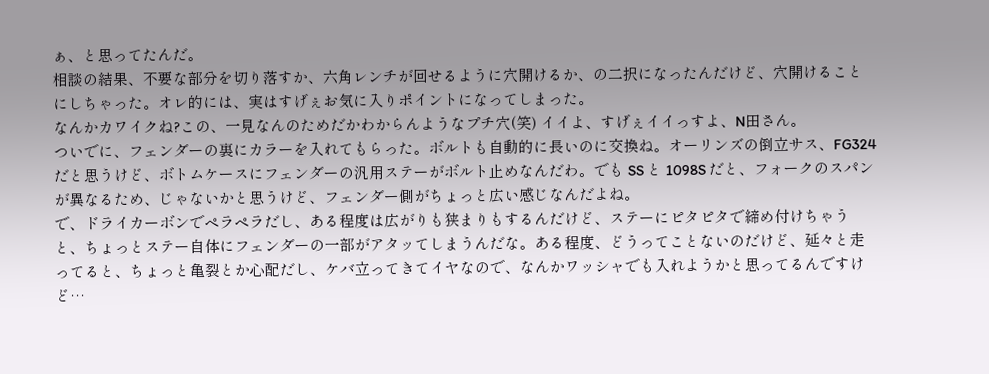ぁ、と思ってたんだ。
相談の結果、不要な部分を切り落すか、六角レンチが回せるように穴開けるか、の二択になったんだけど、穴開けることにしちゃった。オレ的には、実はすげぇお気に入りポイントになってしまった。
なんかカワイクね?この、一見なんのためだかわからんようなプチ穴(笑) イイよ、すげぇイイっすよ、N田さん。
ついでに、フェンダーの裏にカラーを入れてもらった。ボルトも自動的に長いのに交換ね。オーリンズの倒立サス、FG324 だと思うけど、ボトムケースにフェンダーの汎用ステーがボルト止めなんだわ。でも SS と 1098S だと、フォークのスパンが異なるため、じゃないかと思うけど、フェンダー側がちょっと広い感じなんだよね。
で、ドライカーボンでペラペラだし、ある程度は広がりも狭まりもするんだけど、ステーにピタピタで締め付けちゃうと、ちょっとステー自体にフェンダーの一部がアタッてしまうんだな。ある程度、どうってことないのだけど、延々と走ってると、ちょっと亀裂とか心配だし、ケバ立ってきてイヤなので、なんかワッシャでも入れようかと思ってるんですけど…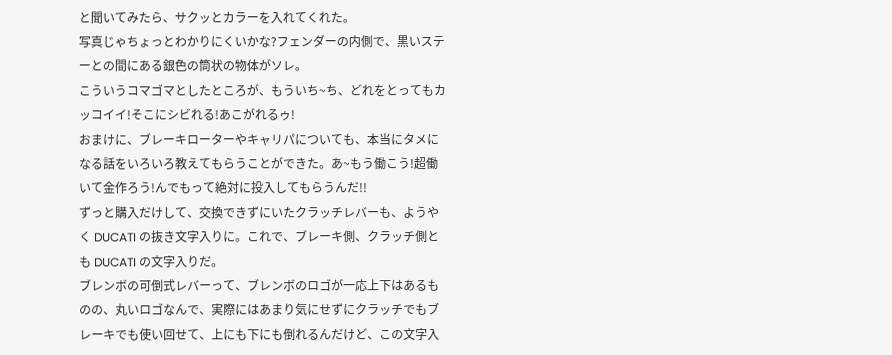と聞いてみたら、サクッとカラーを入れてくれた。
写真じゃちょっとわかりにくいかな?フェンダーの内側で、黒いステーとの間にある銀色の筒状の物体がソレ。
こういうコマゴマとしたところが、もういち~ち、どれをとってもカッコイイ!そこにシビれる!あこがれるゥ!
おまけに、ブレーキローターやキャリパについても、本当にタメになる話をいろいろ教えてもらうことができた。あ~もう働こう!超働いて金作ろう!んでもって絶対に投入してもらうんだ!!
ずっと購入だけして、交換できずにいたクラッチレバーも、ようやく DUCATI の抜き文字入りに。これで、ブレーキ側、クラッチ側とも DUCATI の文字入りだ。
ブレンボの可倒式レバーって、ブレンボのロゴが一応上下はあるものの、丸いロゴなんで、実際にはあまり気にせずにクラッチでもブレーキでも使い回せて、上にも下にも倒れるんだけど、この文字入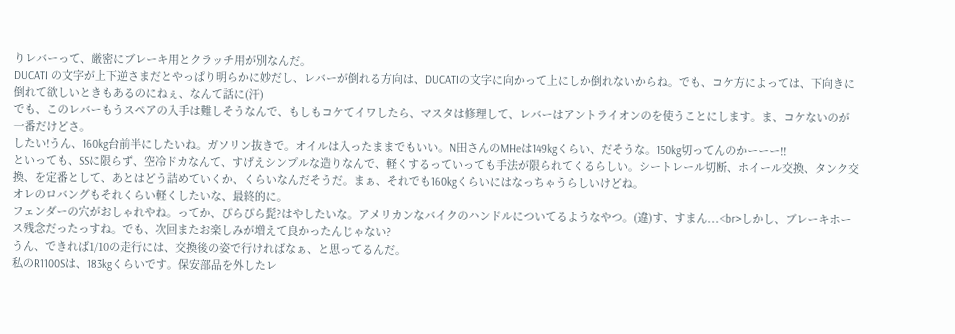りレバーって、厳密にブレーキ用とクラッチ用が別なんだ。
DUCATI の文字が上下逆さまだとやっぱり明らかに妙だし、レバーが倒れる方向は、DUCATIの文字に向かって上にしか倒れないからね。でも、コケ方によっては、下向きに倒れて欲しいときもあるのにねぇ、なんて話に(汗)
でも、このレバーもうスペアの入手は難しそうなんで、もしもコケてイワしたら、マスタは修理して、レバーはアントライオンのを使うことにします。ま、コケないのが一番だけどさ。
したい!うん、160kg台前半にしたいね。ガソリン抜きで。オイルは入ったままでもいい。N田さんのMHeは149kgくらい、だそうな。150kg切ってんのかーーー!!
といっても、SSに限らず、空冷ドカなんて、すげえシンプルな造りなんで、軽くするっていっても手法が限られてくるらしい。シートレール切断、ホイール交換、タンク交換、を定番として、あとはどう詰めていくか、くらいなんだそうだ。まぁ、それでも160kgくらいにはなっちゃうらしいけどね。
オレのロバングもそれくらい軽くしたいな、最終的に。
フェンダーの穴がおしゃれやね。ってか、ぴらぴら髭?はやしたいな。アメリカンなバイクのハンドルについてるようなやつ。(違)す、すまん...<br>しかし、ブレーキホース残念だったっすね。でも、次回またお楽しみが増えて良かったんじゃない?
うん、できれば1/10の走行には、交換後の姿で行ければなぁ、と思ってるんだ。
私のR1100Sは、183kgくらいです。保安部品を外したレ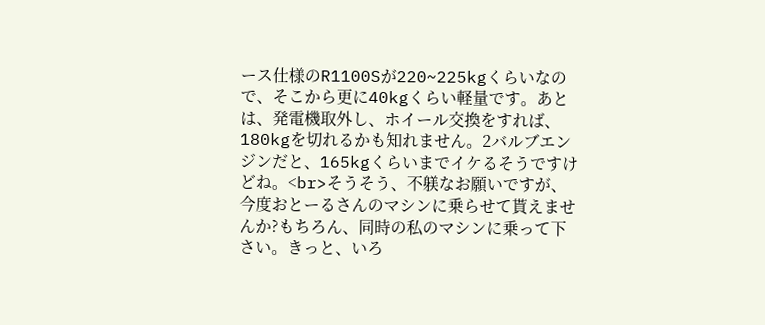ース仕様のR1100Sが220~225kgくらいなので、そこから更に40kgくらい軽量です。あとは、発電機取外し、ホイール交換をすれば、180kgを切れるかも知れません。2バルブエンジンだと、165kgくらいまでイケるそうですけどね。<br>そうそう、不躾なお願いですが、今度おとーるさんのマシンに乗らせて貰えませんか?もちろん、同時の私のマシンに乗って下さい。きっと、いろ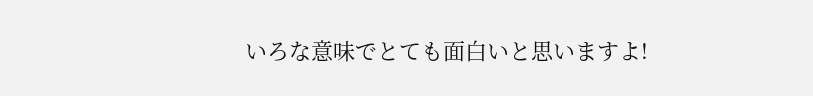いろな意味でとても面白いと思いますよ!